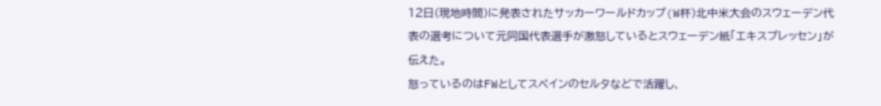12日(現地時間)に発表されたサッカーワールドカップ(W杯)北中米大会のスウェーデン代表の選考について元同国代表選手が激怒しているとスウェーデン紙「エキスプレッセン」が伝えた。
怒っているのはFWとしてスペインのセルタなどで活躍し、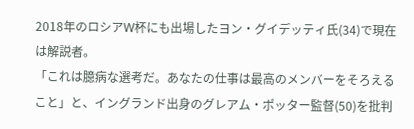2018年のロシアW杯にも出場したヨン・グイデッティ氏(34)で現在は解説者。
「これは臆病な選考だ。あなたの仕事は最高のメンバーをそろえること」と、イングランド出身のグレアム・ポッター監督(50)を批判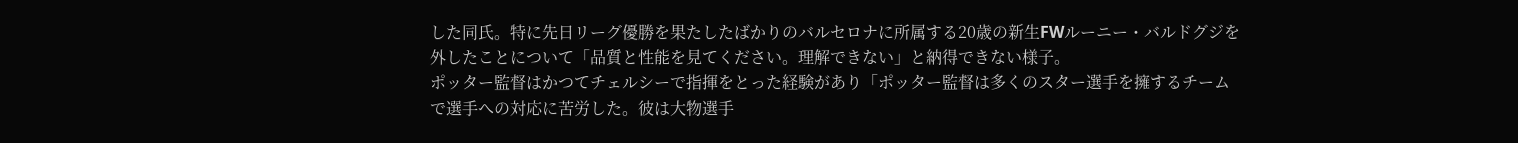した同氏。特に先日リーグ優勝を果たしたばかりのバルセロナに所属する20歳の新生FWルーニー・バルドグジを外したことについて「品質と性能を見てください。理解できない」と納得できない様子。
ポッター監督はかつてチェルシーで指揮をとった経験があり「ポッター監督は多くのスター選手を擁するチームで選手への対応に苦労した。彼は大物選手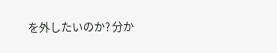を外したいのか? 分か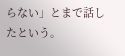らない」とまで話したという。